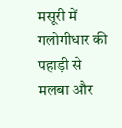मसूरी में गलोगीधार की पहाड़ी से मलबा और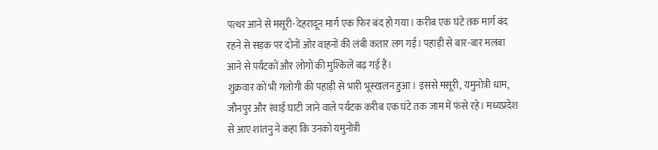पत्थर आने से मसूरी-देहरादून मार्ग एक फिर बंद हो गया। करीब एक घंटे तक मार्ग बंद रहने से सड़क पर दोनों ओर वाहनों की लंबी कतार लग गई। पहाड़ी से बार-बार मलबा आने से पर्यटकों और लोगों की मुश्किलें बढ़ गई हैं।
शुक्रवार को भी गलोगी की पहाड़ी से भारी भूस्खलन हुआ। इससे मसूरी, यमुनोत्री धाम, जौनपुर और रंवाई घाटी जाने वाले पर्यटक करीब एक घंटे तक जाम में फंसे रहे। मध्यप्रदेश से आए शांतनु ने कहा कि उनको यमुनोत्री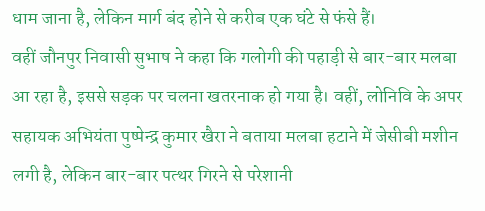धाम जाना है, लेकिन मार्ग बंद होने से करीब एक घंटे से फंसे हैं।
वहीं जौनपुर निवासी सुभाष ने कहा कि गलोगी की पहाड़ी से बार-बार मलबा आ रहा है, इससे सड़क पर चलना खतरनाक हो गया है। वहीं, लोनिवि के अपर सहायक अभियंता पुष्पेन्द्र कुमार खैरा ने बताया मलबा हटाने में जेसीबी मशीन लगी है, लेकिन बार-बार पत्थर गिरने से परेशानी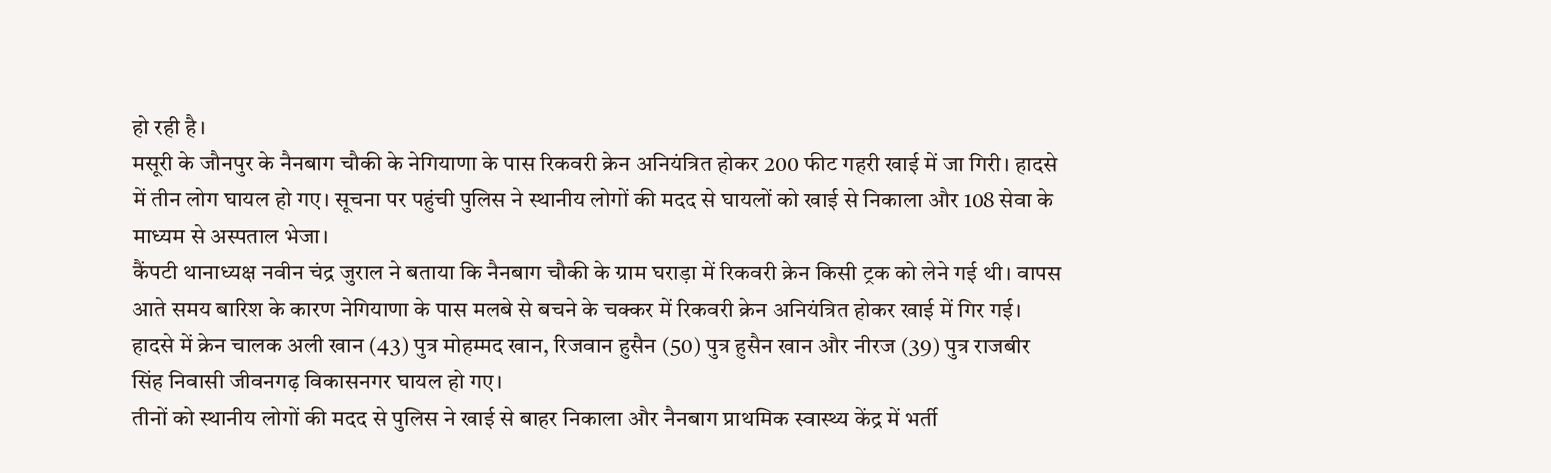हो रही है।
मसूरी के जौनपुर के नैनबाग चौकी के नेगियाणा के पास रिकवरी क्रेन अनियंत्रित होकर 200 फीट गहरी खाई में जा गिरी। हादसे में तीन लोग घायल हो गए। सूचना पर पहुंची पुलिस ने स्थानीय लोगों की मदद से घायलों को खाई से निकाला और 108 सेवा के माध्यम से अस्पताल भेजा।
कैंपटी थानाध्यक्ष नवीन चंद्र जुराल ने बताया कि नैनबाग चौकी के ग्राम घराड़ा में रिकवरी क्रेन किसी ट्रक को लेने गई थी। वापस आते समय बारिश के कारण नेगियाणा के पास मलबे से बचने के चक्कर में रिकवरी क्रेन अनियंत्रित होकर खाई में गिर गई। हादसे में क्रेन चालक अली खान (43) पुत्र मोहम्मद खान, रिजवान हुसैन (50) पुत्र हुसैन खान और नीरज (39) पुत्र राजबीर सिंह निवासी जीवनगढ़ विकासनगर घायल हो गए।
तीनों को स्थानीय लोगों की मदद से पुलिस ने खाई से बाहर निकाला और नैनबाग प्राथमिक स्वास्थ्य केंद्र में भर्ती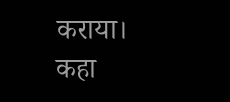कराया। कहा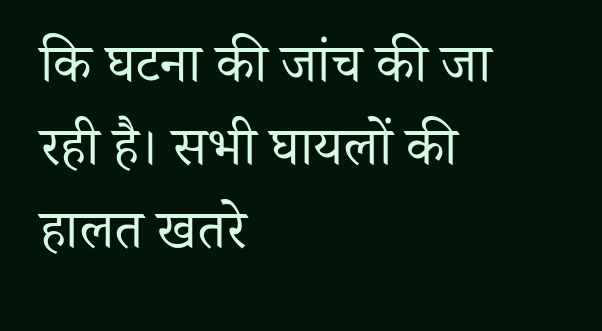कि घटना की जांच की जा रही है। सभी घायलों की हालत खतरे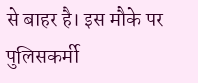से बाहर है। इस मौके पर पुलिसकर्मी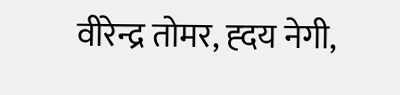वीरेन्द्र तोमर, ह्दय नेगी,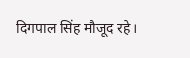दिगपाल सिंह मौजूद रहे।